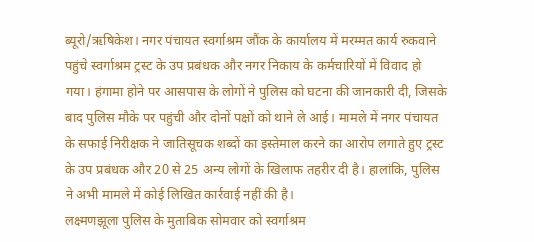ब्यूरो/ऋषिकेश। नगर पंचायत स्वर्गाश्रम जौंक के कार्यालय में मरम्मत कार्य रुकवाने पहुंचे स्वर्गाश्रम ट्रस्ट के उप प्रबंधक और नगर निकाय के कर्मचारियों में विवाद हो गया। हंगामा होने पर आसपास के लोगों ने पुलिस को घटना की जानकारी दी, जिसके बाद पुलिस मौके पर पहुंची और दोनों पक्षों को थाने ले आई। मामले में नगर पंचायत के सफाई निरीक्षक ने जातिसूचक शब्दों का इस्तेमाल करने का आरोप लगाते हुए ट्रस्ट के उप प्रबंधक और 20 से 25 अन्य लोगों के खिलाफ तहरीर दी है। हालांकि, पुलिस ने अभी मामले में कोई लिखित कार्रवाई नहीं की है।
लक्ष्मणझूला पुलिस के मुताबिक सोमवार को स्वर्गाश्रम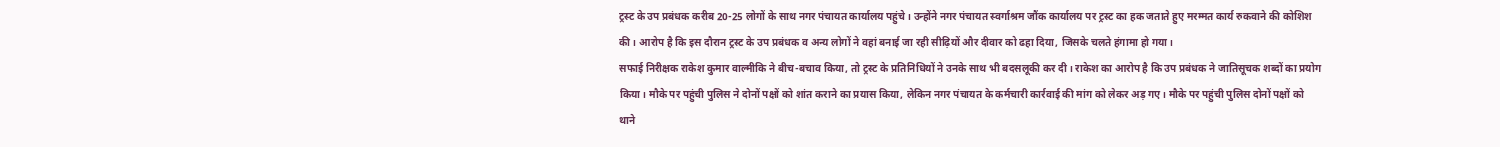ट्रस्ट के उप प्रबंधक करीब 20-25 लोगों के साथ नगर पंचायत कार्यालय पहुंचे। उन्होंने नगर पंचायत स्वर्गाश्रम जौंक कार्यालय पर ट्रस्ट का हक जताते हुए मरम्मत कार्य रुकवाने की कोशिश की। आरोप है कि इस दौरान ट्रस्ट के उप प्रबंधक व अन्य लोगों ने वहां बनाई जा रही सीढ़ियों और दीवार को ढहा दिया, जिसके चलते हंगामा हो गया।
सफाई निरीक्षक राकेश कुमार वाल्मीकि ने बीच-बचाव किया, तो ट्रस्ट के प्रतिनिधियों ने उनके साथ भी बदसलूकी कर दी। राकेश का आरोप है कि उप प्रबंधक ने जातिसूचक शब्दों का प्रयोग किया। मौके पर पहुंची पुलिस ने दोनों पक्षों को शांत कराने का प्रयास किया, लेकिन नगर पंचायत के कर्मचारी कार्रवाई की मांग को लेकर अड़ गए। मौके पर पहुंची पुलिस दोनों पक्षों को थाने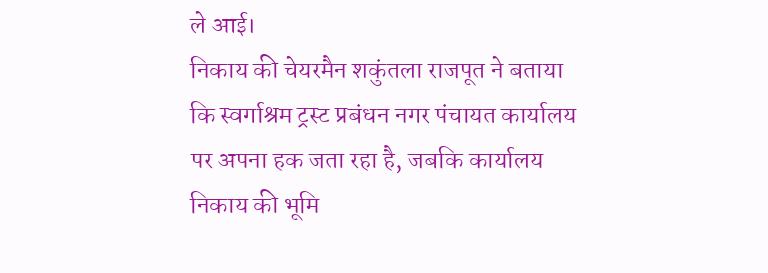ले आई।
निकाय की चेयरमैन शकुंतला राजपूत ने बताया कि स्वर्गाश्रम ट्रस्ट प्रबंधन नगर पंचायत कार्यालय पर अपना हक जता रहा है, जबकि कार्यालय निकाय की भूमि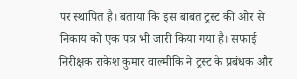पर स्थापित है। बताया कि इस बाबत ट्रस्ट की ओर से निकाय को एक पत्र भी जारी किया गया है। सफाई निरीक्षक राकेश कुमार वाल्मीकि ने ट्रस्ट के प्रबंधक और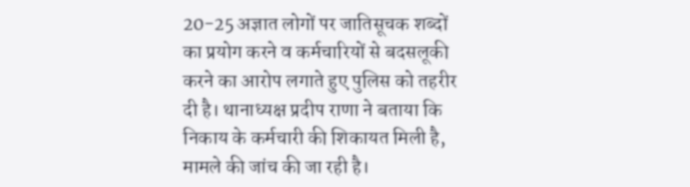20-25 अज्ञात लोगों पर जातिसूचक शब्दों का प्रयोग करने व कर्मचारियों से बदसलूकी करने का आरोप लगाते हुए पुलिस को तहरीर दी है। थानाध्यक्ष प्रदीप राणा ने बताया कि निकाय के कर्मचारी की शिकायत मिली है, मामले की जांच की जा रही है।